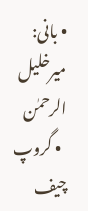• بانی: میرخلیل الرحمٰن
  • گروپ چیف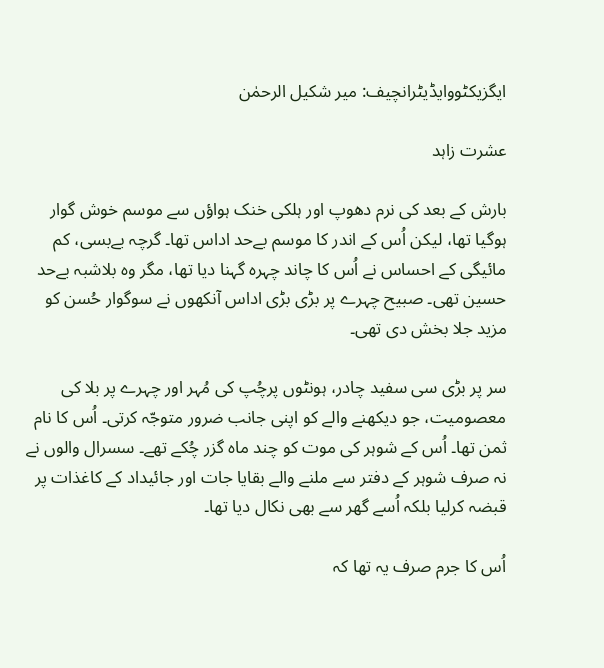ایگزیکٹووایڈیٹرانچیف: میر شکیل الرحمٰن

عشرت زاہد

بارش کے بعد کی نرم دھوپ اور ہلکی خنک ہواؤں سے موسم خوش گوار ہوگیا تھا، لیکن اُس کے اندر کا موسم بےحد اداس تھا۔ گرچہ بےبسی، کم مائیگی کے احساس نے اُس کا چاند چہرہ گہنا دیا تھا، مگر وہ بلاشبہ بےحد حسین تھی۔ صبیح چہرے پر بڑی بڑی اداس آنکھوں نے سوگوار حُسن کو مزید جلا بخش دی تھی۔

سر پر بڑی سی سفید چادر، ہونٹوں پرچُپ کی مُہر اور چہرے پر بلا کی معصومیت، جو دیکھنے والے کو اپنی جانب ضرور متوجّہ کرتی۔ اُس کا نام ثمن تھا۔ اُس کے شوہر کی موت کو چند ماہ گزر چُکے تھے۔ سسرال والوں نے نہ صرف شوہر کے دفتر سے ملنے والے بقایا جات اور جائیداد کے کاغذات پر قبضہ کرلیا بلکہ اُسے گھر سے بھی نکال دیا تھا۔

اُس کا جرم صرف یہ تھا کہ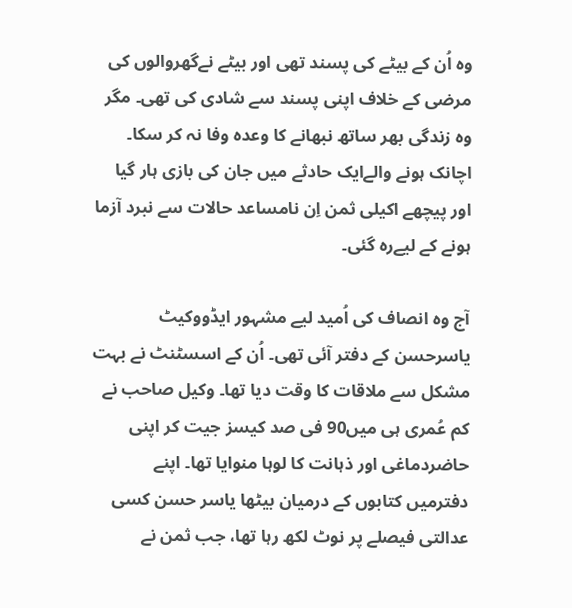وہ اُن کے بیٹے کی پسند تھی اور بیٹے نےگھروالوں کی مرضی کے خلاف اپنی پسند سے شادی کی تھی۔ مگر وہ زندگی بھر ساتھ نبھانے کا وعدہ وفا نہ کر سکا۔ اچانک ہونے والےایک حادثے میں جان کی بازی ہار گیا اور پیچھے اکیلی ثمن اِن نامساعد حالات سے نبرد آزما ہونے کے لیےرہ گئی۔

آج وہ انصاف کی اُمید لیے مشہور ایڈووکیٹ یاسرحسن کے دفتر آئی تھی۔ اُن کے اسسٹنٹ نے بہت مشکل سے ملاقات کا وقت دیا تھا۔ وکیل صاحب نے کم عُمری ہی میں90 فی صد کیسز جیت کر اپنی حاضردماغی اور ذہانت کا لوہا منوایا تھا۔ اپنے دفترمیں کتابوں کے درمیان بیٹھا یاسر حسن کسی عدالتی فیصلے پر نوٹ لکھ رہا تھا، جب ثمن نے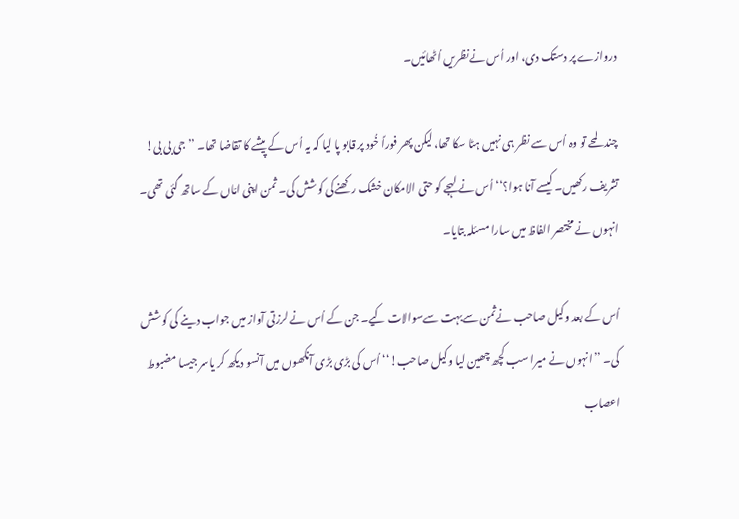دروازے پر دستک دی، اور اُس نےنظریں اُٹھائیں۔

چند لمحے تو وہ اُس سے نظر ہی نہیں ہٹا سکا تھا، لیکن پھر فوراً خُود پر قابو پا لیا کہ یہ اُس کے پیشے کا تقاضا تھا۔ ’’جی بی بی! تشریف رکھیں۔ کیسے آنا ہوا؟‘‘ اُس نے لہجے کو حتی الامکان خشک رکھنےکی کوشش کی۔ ثمن اپنی امّاں کے ساتھ گئی تھی۔ انہوں نے مختصر الفاظ میں سارا مسئلہ بتایا۔

اُس کے بعد وکیل صاحب نےثمن سےبہت سےسوالات کیے۔ جن کے اُس نے لرزتی آواز میں جواب دینے کی کوشش کی۔ ’’انہوں نے میرا سب کچھ چھین لیا وکیل صاحب!‘‘ اُس کی بڑی بڑی آنکھوں میں آنسو دیکھ کر یاسر جیسا مضبوط اعصاب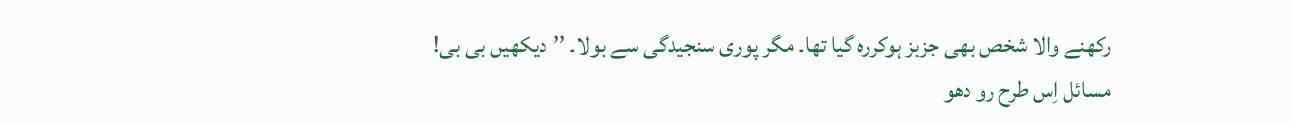رکھنے والا شخص بھی جزبز ہوکررہ گیا تھا۔ مگر پوری سنجیدگی سے بولا۔ ’’دیکھیں بی بی! مسائل اِس طرح رو دھو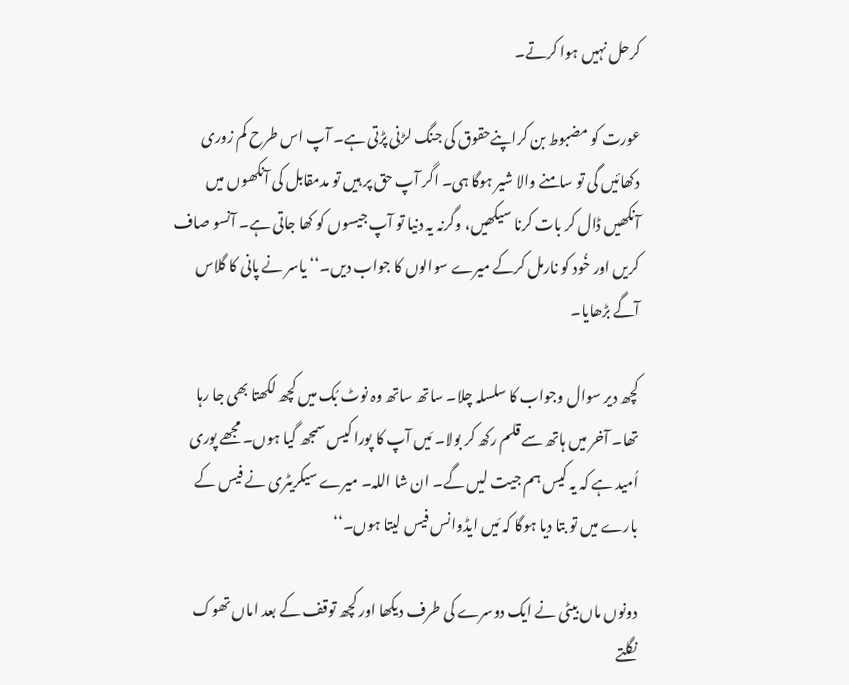کرحل نہیں ہوا کرتے۔

عورت کو مضبوط بن کراپنےحقوق کی جنگ لڑنی پڑتی ہے۔ آپ اس طرح کم زوری دکھائیں گی تو سامنے والا شیر ہوگا ہی۔ اگر آپ حق پر ہیں تو مدمقابل کی آنکھوں میں آنکھیں ڈال کر بات کرنا سیکھیں، وگرنہ یہ دنیا تو آپ جیسوں کو کھا جاتی ہے۔ آنسو صاف کریں اور خُود کو نارمل کرکے میرے سوالوں کا جواب دیں۔‘‘ یاسر نے پانی کا گلاس آگے بڑھایا۔

کچھ دیر سوال وجواب کا سلسلہ چلا۔ ساتھ ساتھ وہ نوٹ بُک میں کچھ لکھتا بھی جا رہا تھا۔ آخر میں ہاتھ سے قلم رکھ کر بولا۔ مَیں آپ کا پورا کیس سمجھ گیا ہوں۔ مجھے پوری اُمید ہے کہ یہ کیس ہم جیت لیں گے۔ ان شا اللہ۔ میرے سیکریٹری نے فیس کے بارے میں تو بتا دیا ہوگا کہ مَیں ایڈوانس فیس لیتا ہوں۔‘‘

دونوں ماں بیٹی نے ایک دوسرے کی طرف دیکھا اور کچھ توقف کے بعد اماں تھوک نگلتے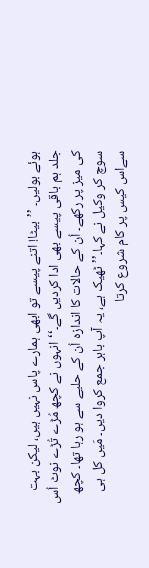ہوئے بولیں۔ ’’بیٹا! اتنے پیسے تو ابھی ہمارے پاس نہیں ہیں، لیکن بہت جلد ہم باقی پیسے بھی ادا کردیں گے۔‘‘ انہوں نے کچھ مُڑے تُڑے نوٹ اُس کی میز پر رکھے۔ اُن کے حالات کا اندازہ اُن کے حلیے سے ہو رہا تھا۔ کچھ سوچ کر وکیل نے کہا۔’’ٹھیک ہے، یہ آپ باہر جمع کروا دیں۔ مَیں کل ہی سےاس کیس پر کام شروع کرتا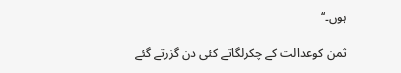ہوں۔‘‘

ثمن کوعدالت کے چکرلگاتے کئی دن گزرتے گئے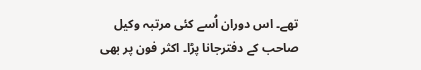تھے۔ اس دوران اُسے کئی مرتبہ وکیل صاحب کے دفترجانا پڑا۔ اکثر فون پر بھی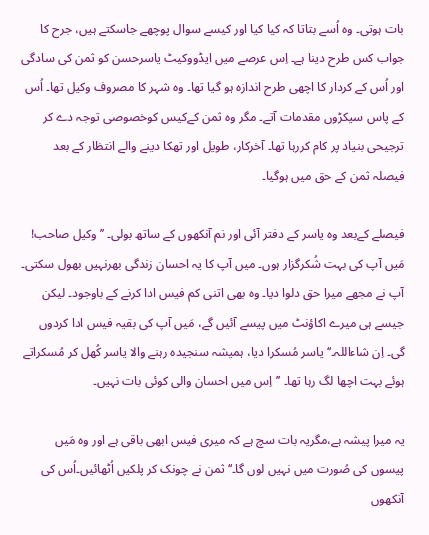بات ہوتی۔ وہ اُسے بتاتا کہ کیا کیا اور کیسے سوال پوچھے جاسکتے ہیں، جرح کا جواب کس طرح دینا ہے۔ اِس عرصے میں ایڈووکیٹ یاسرحسن کو ثمن کی سادگی اور اُس کے کردار کا اچھی طرح اندازہ ہو گیا تھا۔ وہ شہر کا مصروف وکیل تھا۔ اُس کے پاس سیکڑوں مقدمات آتے۔ مگر وہ ثمن کےکیس کوخصوصی توجہ دے کر ترجیحی بنیاد پر کام کررہا تھا۔ آخرکار، طویل اور تھکا دینے والے انتظار کے بعد فیصلہ ثمن کے حق میں ہوگیا۔

فیصلے کےبعد وہ یاسر کے دفتر آئی اور نم آنکھوں کے ساتھ بولی۔ ’’وکیل صاحب! مَیں آپ کی بہت شُکرگزار ہوں۔ میں آپ کا یہ احسان زندگی بھرنہیں بھول سکتی۔ آپ نے مجھے میرا حق دلوا دیا۔ وہ بھی اتنی کم فیس ادا کرنے کے باوجود۔ لیکن جیسے ہی میرے اکاؤنٹ میں پیسے آئیں گے، مَیں آپ کی بقیہ فیس ادا کردوں گی۔ اِن شاءاللہ۔‘‘یاسر مُسکرا دیا، ہمیشہ سنجیدہ رہنے والا یاسر کُھل کر مُسکراتے ہوئے بہت اچھا لگ رہا تھا۔ ’’اِس میں احسان والی کوئی بات نہیں۔

یہ میرا پیشہ ہے،مگریہ بات سچ ہے کہ میری فیس ابھی باقی ہے اور وہ مَیں پیسوں کی صُورت میں نہیں لوں گا۔‘‘ثمن نے چونک کر پلکیں اُٹھائیں۔اُس کی آنکھوں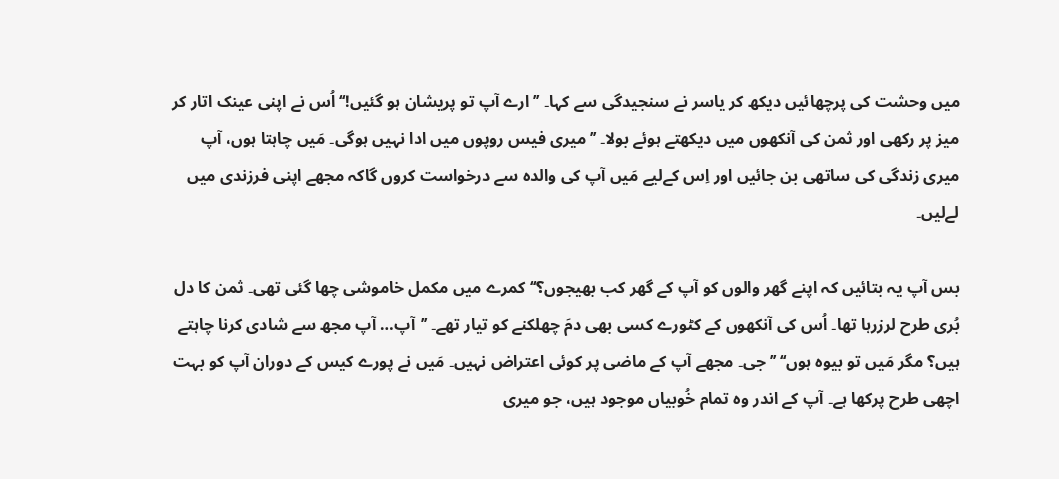میں وحشت کی پرچھائیں دیکھ کر یاسر نے سنجیدگی سے کہا۔ ’’ارے آپ تو پریشان ہو گئیں!‘‘ اُس نے اپنی عینک اتار کر میز پر رکھی اور ثمن کی آنکھوں میں دیکھتے ہوئے بولا۔ ’’میری فیس روپوں میں ادا نہیں ہوگی۔ مَیں چاہتا ہوں، آپ میری زندگی کی ساتھی بن جائیں اور اِس کےلیے مَیں آپ کی والدہ سے درخواست کروں گاکہ مجھے اپنی فرزندی میں لےلیں۔

بس آپ یہ بتائیں کہ اپنے گھر والوں کو آپ کے گھر کب بھیجوں؟‘‘کمرے میں مکمل خاموشی چھا گئی تھی۔ ثمن کا دل بُری طرح لرزرہا تھا۔ اُس کی آنکھوں کے کٹورے کسی بھی دمَ چھلکنے کو تیار تھے۔ ’’آپ… آپ مجھ سے شادی کرنا چاہتے ہیں؟ مگر مَیں تو بیوہ ہوں‘‘ ’’جی۔ مجھے آپ کے ماضی پر کوئی اعتراض نہیں۔ مَیں نے پورے کیس کے دوران آپ کو بہت اچھی طرح پرکھا ہے۔ آپ کے اندر وہ تمام خُوبیاں موجود ہیں، جو میری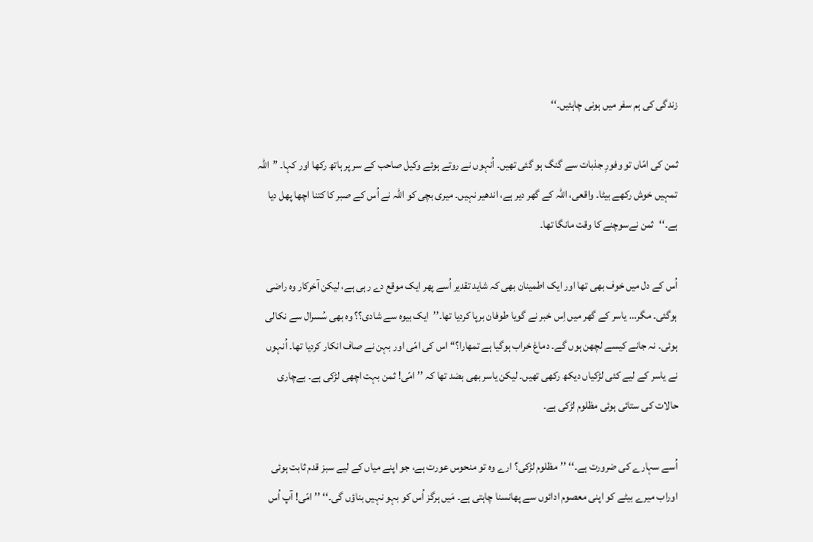زندگی کی ہم سفر میں ہونی چاہئیں۔‘‘

ثمن کی امّاں تو وفورِ جذبات سے گنگ ہو گئی تھیں۔ اُنہوں نے روتے ہوئے وکیل صاحب کے سر پر ہاتھ رکھا اور کہا۔ ’’اللہ تمہیں خوش رکھے بیٹا۔ واقعی، اللہ کے گھر دیر ہے، اندھیر نہیں۔ میری بچی کو اللہ نے اُس کے صبر کا کتنا اچھا پھل دیا ہے۔‘‘ثمن نےسوچنے کا وقت مانگا تھا۔

اُس کے دل میں خوف بھی تھا اور ایک اطمینان بھی کہ شاید تقدیر اُسے پھر ایک موقع دے رہی ہے، لیکن آخرکار وہ راضی ہوگئی۔ مگر… یاسر کے گھر میں اِس خبر نے گویا طوفان برپا کردیا تھا۔’’ایک بیوہ سے شادی؟؟ وہ بھی سُسرال سے نکالی ہوئی۔ نہ جانے کیسے لچھن ہوں گے۔ دماغ خراب ہوگیا ہے تمھارا؟‘‘ اس کی امّی اور بہن نے صاف انکار کردیا تھا۔ اُنہوں نے یاسر کے لیے کئی لڑکیاں دیکھ رکھی تھیں۔ لیکن یاسر بھی بضد تھا کہ ’’امّی! ثمن بہت اچھی لڑکی ہے۔ بےچاری حالات کی ستائی ہوئی مظلوم لڑکی ہے۔

اُسے سہارے کی ضرورت ہے۔‘‘ ’’مظلوم لڑکی؟ ارے وہ تو منحوس عورت ہے، جو اپنے میاں کے لیے سبز قدم ثابت ہوئی اوراب میرے بیٹے کو اپنی معصوم ادائوں سے پھانسنا چاہتی ہے۔ مَیں ہرگز اُس کو بہو نہیں بناؤں گی۔‘‘ ’’امّی! آپ اُس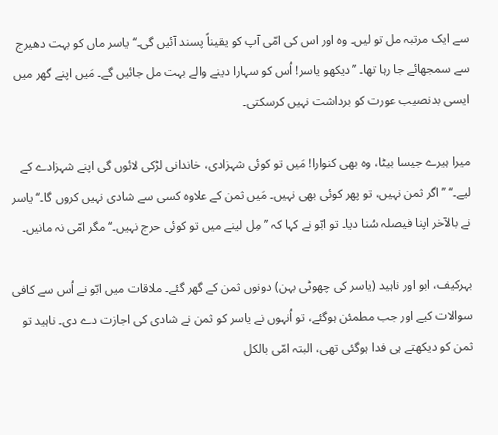سے ایک مرتبہ مل تو لیں۔ وہ اور اس کی امّی آپ کو یقیناً پسند آئیں گی۔‘‘ یاسر ماں کو بہت دھیرج سے سمجھائے جا رہا تھا۔ ’’دیکھو یاسر! اُس کو سہارا دینے والے بہت مل جائیں گے۔ مَیں اپنے گھر میں ایسی بدنصیب عورت کو برداشت نہیں کرسکتی۔

میرا ہیرے جیسا بیٹا، وہ بھی کنوارا! مَیں تو کوئی شہزادی، خاندانی لڑکی لائوں گی اپنے شہزادے کے لیے۔‘‘ ’’اگر ثمن نہیں، تو پھر کوئی بھی نہیں۔ مَیں ثمن کے علاوہ کسی سے شادی نہیں کروں گا۔‘‘ یاسر نے بالآخر اپنا فیصلہ سُنا دیا۔ تو ابّو نے کہا کہ ’’مِل لینے میں تو کوئی حرج نہیں۔‘‘ مگر امّی نہ مانیں۔

بہرکیف، ابو اور ناہید (یاسر کی چھوٹی بہن) دونوں ثمن کے گھر گئے۔ ملاقات میں ابّو نے اُس سے کافی سوالات کیے اور جب مطمئن ہوگئے، تو اُنہوں نے یاسر کو ثمن نے شادی کی اجازت دے دی۔ ناہید تو ثمن کو دیکھتے ہی فدا ہوگئی تھی، البتہ امّی بالکل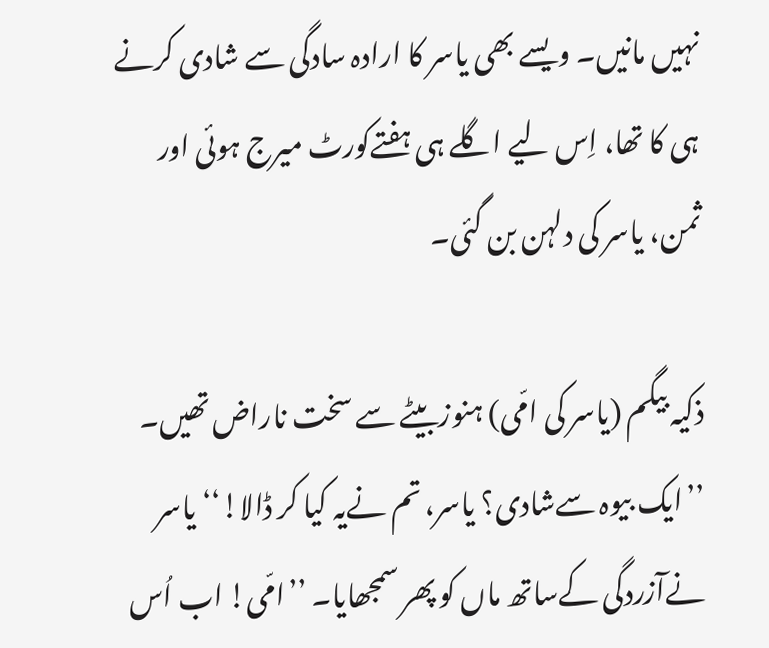نہیں مانیں۔ ویسے بھی یاسر کا ارادہ سادگی سے شادی کرنے ہی کا تھا، اِس لیے اگلے ہی ہفتےکورٹ میرج ہوئی اور ثمن، یاسر کی دلہن بن گئی۔

ذکیہ بیگم (یاسر کی امّی) ہنوزبیٹے سے سخت ناراض تھیں۔ ’’ایک بیوہ سےشادی؟ یاسر، تم نےیہ کیا کر ڈالا!‘‘یاسر نےآزردگی کےساتھ ماں کو پھر سمجھایا۔ ’’امّی! اب اُس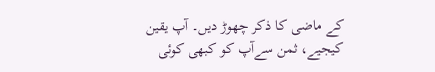کے ماضی کا ذکر چھوڑ دیں۔ آپ یقین کیجیے، ثمن سےآپ کو کبھی کوئی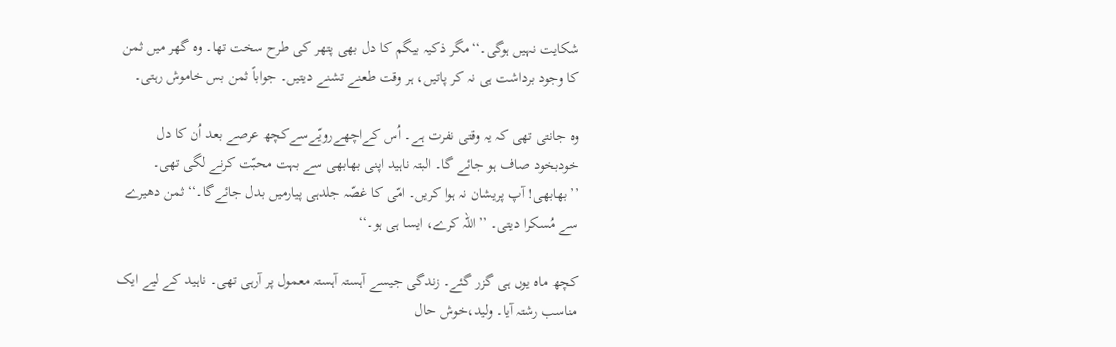شکایت نہیں ہوگی۔‘‘مگر ذکیہ بیگم کا دل بھی پتھر کی طرح سخت تھا۔ وہ گھر میں ثمن کا وجود برداشت ہی نہ کر پاتیں، ہر وقت طعنے تشنے دیتیں۔ جواباً ثمن بس خاموش رہتی۔

وہ جانتی تھی کہ یہ وقتی نفرت ہے۔ اُس کےاچھےرویّےسےکچھ عرصے بعد اُن کا دل خودبخود صاف ہو جائے گا۔ البتہ ناہید اپنی بھابھی سے بہت محبّت کرنے لگی تھی۔ ’’بھابھی! آپ پریشان نہ ہوا کریں۔ امّی کا غصّہ جلدہی پیارمیں بدل جائےگا۔‘‘ ثمن دھیرے سے مُسکرا دیتی۔ ’’اللہ کرے، ایسا ہی ہو۔‘‘

کچھ ماہ یوں ہی گزر گئے۔ زندگی جیسے آہستہ آہستہ معمول پر آرہی تھی۔ ناہید کے لیے ایک مناسب رشتہ آیا۔ ولید،خوش حال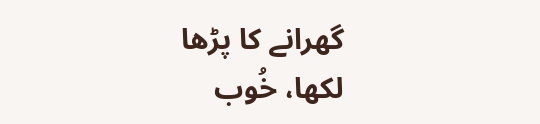گھرانے کا پڑھا لکھا، خُوب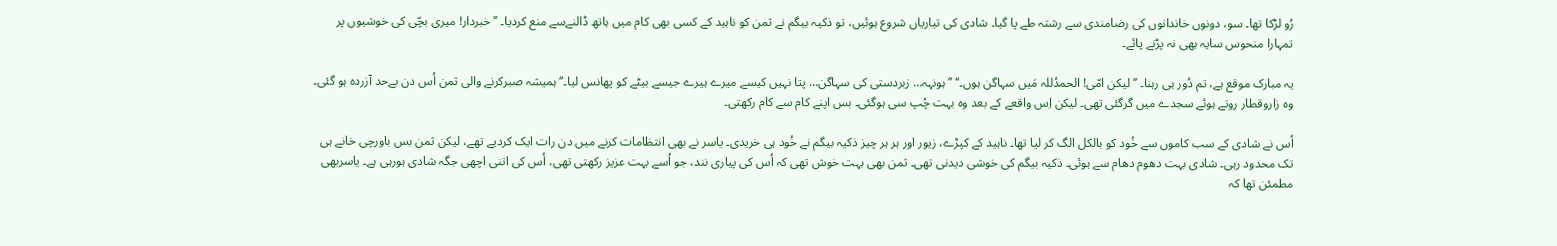رُو لڑکا تھا۔ سو، دونوں خاندانوں کی رضامندی سے رشتہ طے پا گیا۔ شادی کی تیاریاں شروع ہوئیں، تو ذکیہ بیگم نے ثمن کو ناہید کے کسی بھی کام میں ہاتھ ڈالنےسے منع کردیا۔ ’’خبردار! میری بچّی کی خوشیوں پر تمہارا منحوس سایہ بھی نہ پڑنے پائے۔

یہ مبارک موقع ہے، تم دُور ہی رہنا۔ ’’لیکن امّی! الحمدُللہ مَیں سہاگن ہوں۔‘‘ ’’ہونہہ… زبردستی کی سہاگن… پتا نہیں کیسے میرے ہیرے جیسے بیٹے کو پھانس لیا۔‘‘ ہمیشہ صبرکرنے والی ثمن اُس دن بےحد آزردہ ہو گئی۔ وہ زاروقطار روتے ہوئے سجدے میں گرگئی تھی۔ لیکن اِس واقعے کے بعد وہ بہت چُپ سی ہوگئی۔ بس اپنے کام سے کام رکھتی۔

اُس نے شادی کے سب کاموں سے خُود کو بالکل الگ کر لیا تھا۔ ناہید کے کپڑے، زیور اور ہر ہر چیز ذکیہ بیگم نے خُود ہی خریدی۔ یاسر نے بھی انتظامات کرنے میں دن رات ایک کردیے تھے، لیکن ثمن بس باورچی خانے ہی تک محدود رہی۔ شادی بہت دھوم دھام سے ہوئی۔ ذکیہ بیگم کی خوشی دیدنی تھی۔ ثمن بھی بہت خوش تھی کہ اُس کی پیاری نند، جو اُسے بہت عزیز رکھتی تھی، اُس کی اتنی اچھی جگہ شادی ہورہی ہے۔ یاسربھی مطمئن تھا کہ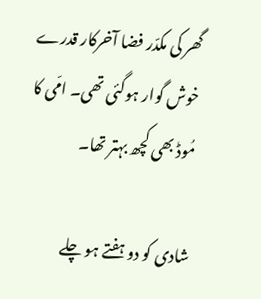گھر کی مکدّر فضا آخرکار قدرے خوش گوار ہوگئی تھی۔ امّی کا مُوڈ بھی کچھ بہتر تھا۔

شادی کو دو ہفتے ہو چلے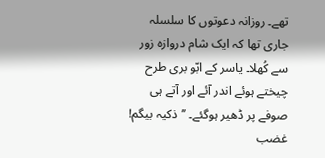تھے۔ روزانہ دعوتوں کا سلسلہ جاری تھا کہ ایک شام دروازہ زور سے کُھلا۔ یاسر کے ابّو بری طرح چیختے ہوئے اندر آئے اور آتے ہی صوفے پر ڈھیر ہوگئے۔ ’’ذکیہ بیگم! غضب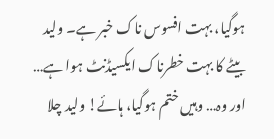ہوگیا، بہت افسوس ناک خبر ہے۔ ولید بیٹے کا بہت خطرناک ایکسیڈنٹ ہوا ہے… اور وہ… وہیں ختم ہوگیا، ہائے! ولید چلا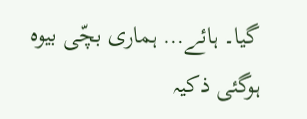گیا۔ ہائے… ہماری بچّی بیوہ ہوگئی ذکیہ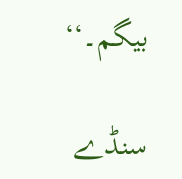بیگم۔‘‘

سنڈے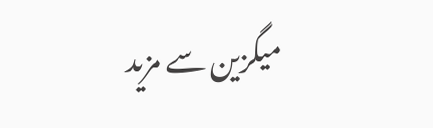میگزین سے مزید